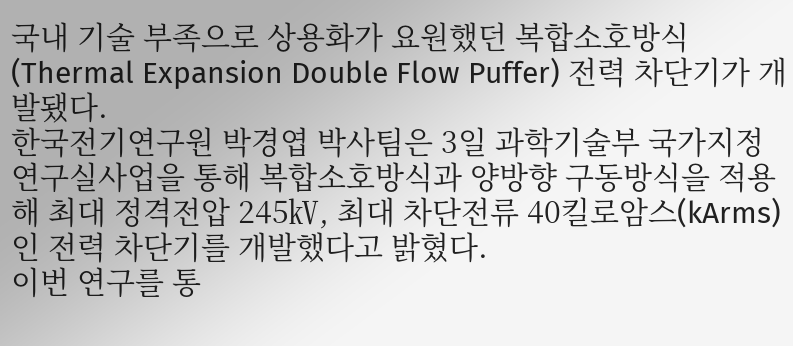국내 기술 부족으로 상용화가 요원했던 복합소호방식(Thermal Expansion Double Flow Puffer) 전력 차단기가 개발됐다.
한국전기연구원 박경엽 박사팀은 3일 과학기술부 국가지정연구실사업을 통해 복합소호방식과 양방향 구동방식을 적용해 최대 정격전압 245㎸, 최대 차단전류 40킬로암스(kArms)인 전력 차단기를 개발했다고 밝혔다.
이번 연구를 통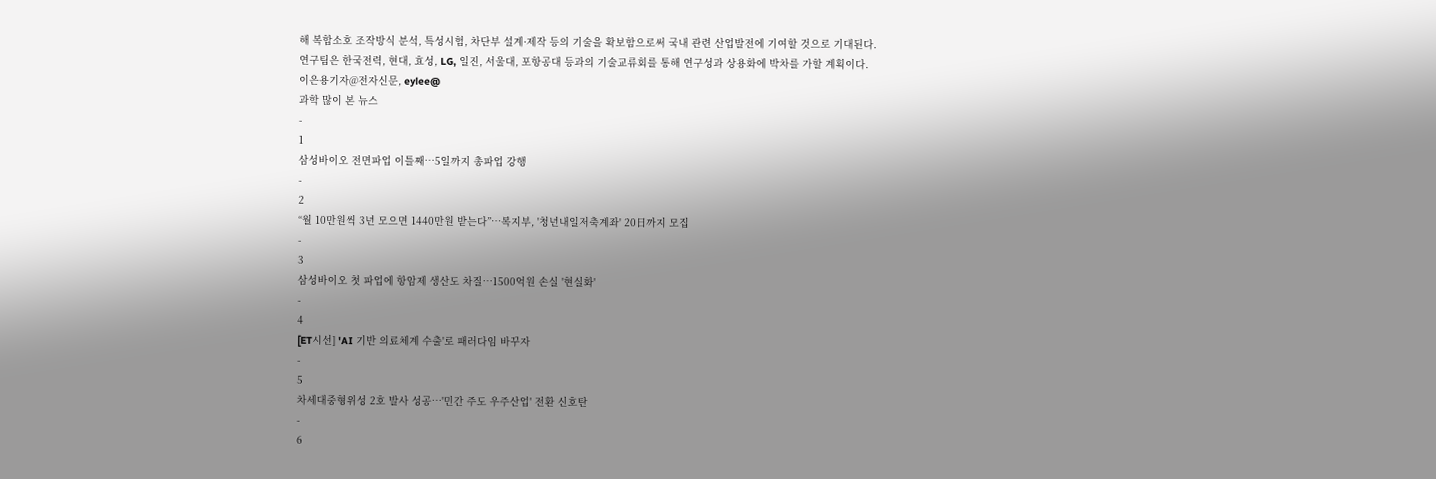해 복합소호 조작방식 분석, 특성시험, 차단부 설계·제작 등의 기술을 확보함으로써 국내 관련 산업발전에 기여할 것으로 기대된다.
연구팀은 한국전력, 현대, 효성, LG, 일진, 서울대, 포항공대 등과의 기술교류회를 통해 연구성과 상용화에 박차를 가할 계획이다.
이은용기자@전자신문, eylee@
과학 많이 본 뉴스
-
1
삼성바이오 전면파업 이틀째…5일까지 총파업 강행
-
2
“월 10만원씩 3년 모으면 1440만원 받는다”…복지부, '청년내일저축계좌' 20日까지 모집
-
3
삼성바이오 첫 파업에 항암제 생산도 차질…1500억원 손실 '현실화'
-
4
[ET시선] 'AI 기반 의료체계 수출'로 패러다임 바꾸자
-
5
차세대중형위성 2호 발사 성공…'민간 주도 우주산업' 전환 신호탄
-
6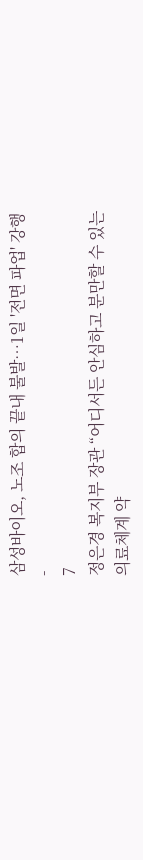삼성바이오, 노조 합의 끝내 불발…1일 '전면 파업' 강행
-
7
정은경 복지부 장관 “어디서든 안심하고 분만할 수 있는 의료체계 약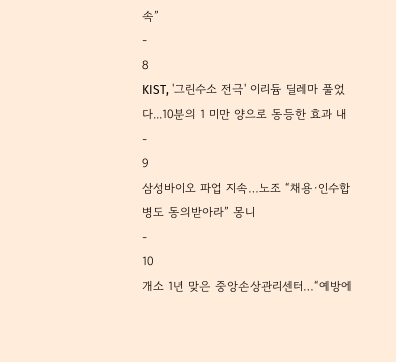속”
-
8
KIST, '그린수소 전극' 이리듐 딜레마 풀었다...10분의 1 미만 양으로 동등한 효과 내
-
9
삼성바이오 파업 지속…노조 “채용·인수합병도 동의받아라” 몽니
-
10
개소 1년 맞은 중앙손상관리센터…“예방에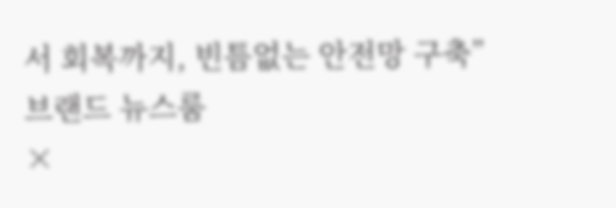서 회복까지, 빈틈없는 안전망 구축”
브랜드 뉴스룸
×